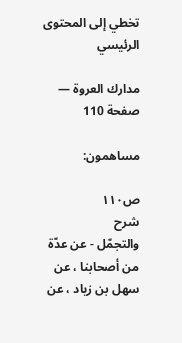تخطي إلى المحتوى الرئيسي

مدارك العروة — صفحة 110

مساهمون:

ص١١٠
شرح
والتجمّل - عن عدّة من أصحابنا ، عن سهل بن زياد ، عن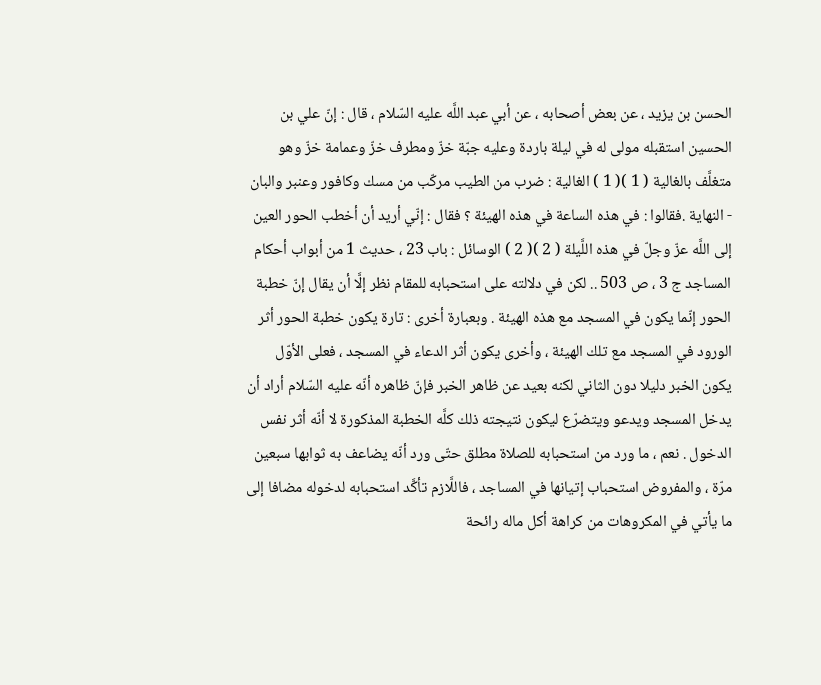الحسن بن يزيد ، عن بعض أصحابه ، عن أبي عبد اللَّه عليه السّلام ، قال : إنّ علي بن الحسين استقبله مولى له في ليلة باردة وعليه جبّة خزّ ومطرف خزّ وعمامة خزّ وهو متغلَّف بالغالية ( 1 )( 1 ) الغالية : ضرب من الطيب مركّب من مسك وكافور وعنبر والبان - النهاية .فقالوا : في هذه الساعة في هذه الهيئة ؟ فقال : إنّي أريد أن أخطب الحور العين إلى اللَّه عزّ وجلّ في هذه اللَّيلة ( 2 )( 2 ) الوسائل : باب 23 ، حديث 1 من أبواب أحكام المساجد ج 3 ، ص 503 .. لكن في دلالته على استحبابه للمقام نظر إلَّا أن يقال إنّ خطبة الحور إنّما يكون في المسجد مع هذه الهيئة . وبعبارة أخرى : تارة يكون خطبة الحور أثر الورود في المسجد مع تلك الهيئة ، وأخرى يكون أثر الدعاء في المسجد ، فعلى الأوّل يكون الخبر دليلا دون الثاني لكنه بعيد عن ظاهر الخبر فإنّ ظاهره أنّه عليه السّلام أراد أن يدخل المسجد ويدعو ويتضرّع ليكون نتيجته ذلك كلَّه الخطبة المذكورة لا أنّه أثر نفس الدخول . نعم ، ما ورد من استحبابه للصلاة مطلق حتّى ورد أنّه يضاعف به ثوابها سبعين مرّة ، والمفروض استحباب إتيانها في المساجد ، فاللَّازم تأكَّد استحبابه لدخوله مضافا إلى ما يأتي في المكروهات من كراهة أكل ماله رائحة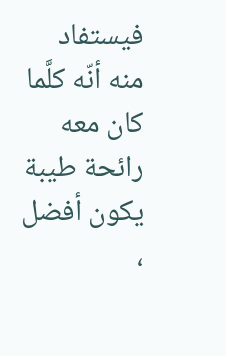فيستفاد منه أنّه كلَّما كان معه رائحة طيبة يكون أفضل ،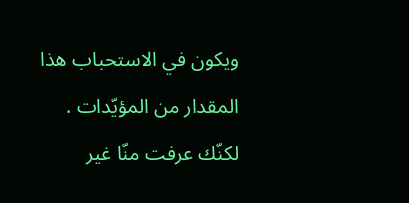ويكون في الاستحباب هذا المقدار من المؤيّدات . لكنّك عرفت منّا غير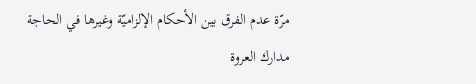مرّة عدم الفرق بين الأحكام الإلزاميّة وغيرها في الحاجة
مدارك العروة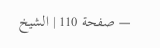— صفحة 110 | الشيخ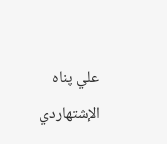علي پناه الإشتهاردي